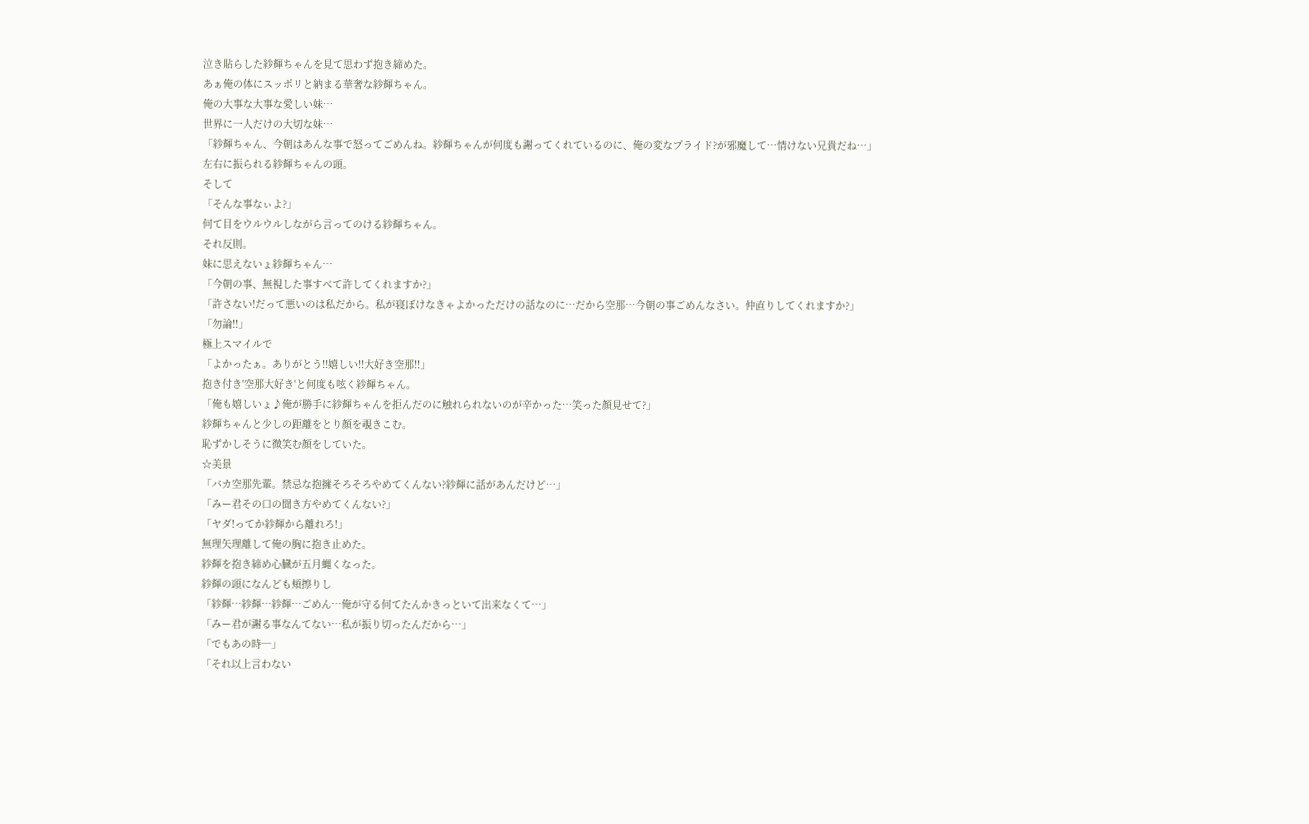泣き貼らした紗輝ちゃんを見て思わず抱き締めた。
あぁ俺の体にスッポリと納まる華奢な紗輝ちゃん。
俺の大事な大事な愛しい妹…
世界に一人だけの大切な妹…
「紗輝ちゃん、今朝はあんな事で怒ってごめんね。紗輝ちゃんが何度も謝ってくれているのに、俺の変なプライド?が邪魔して…情けない兄貴だね…」
左右に振られる紗輝ちゃんの頭。
そして
「そんな事なぃよ?」
何て目をウルウルしながら言ってのける紗輝ちゃん。
それ反則。
妹に思えないょ紗輝ちゃん…
「今朝の事、無視した事すべて許してくれますか?」
「許さない!だって悪いのは私だから。私が寝ぼけなきゃよかっただけの話なのに…だから空那…今朝の事ごめんなさい。仲直りしてくれますか?」
「勿論!!」
極上スマイルで
「よかったぁ。ありがとう!!嬉しい!!大好き空那!!」
抱き付き'空那大好き'と何度も呟く紗輝ちゃん。
「俺も嬉しいょ♪俺が勝手に紗輝ちゃんを拒んだのに触れられないのが辛かった…笑った顔見せて?」
紗輝ちゃんと少しの距離をとり顔を覗きこむ。
恥ずかしそうに微笑む顔をしていた。
☆美景
「バカ空那先輩。禁忌な抱擁そろそろやめてくんない?紗輝に話があんだけど…」
「みー君その口の聞き方やめてくんない?」
「ヤダ!ってか紗輝から離れろ!」
無理矢理離して俺の胸に抱き止めた。
紗輝を抱き締め心臓が五月蝿くなった。
紗輝の頭になんども頬擦りし
「紗輝…紗輝…紗輝…ごめん…俺が守る何てたんかきっといて出来なくて…」
「みー君が謝る事なんてない…私が振り切ったんだから…」
「でもあの時─」
「それ以上言わない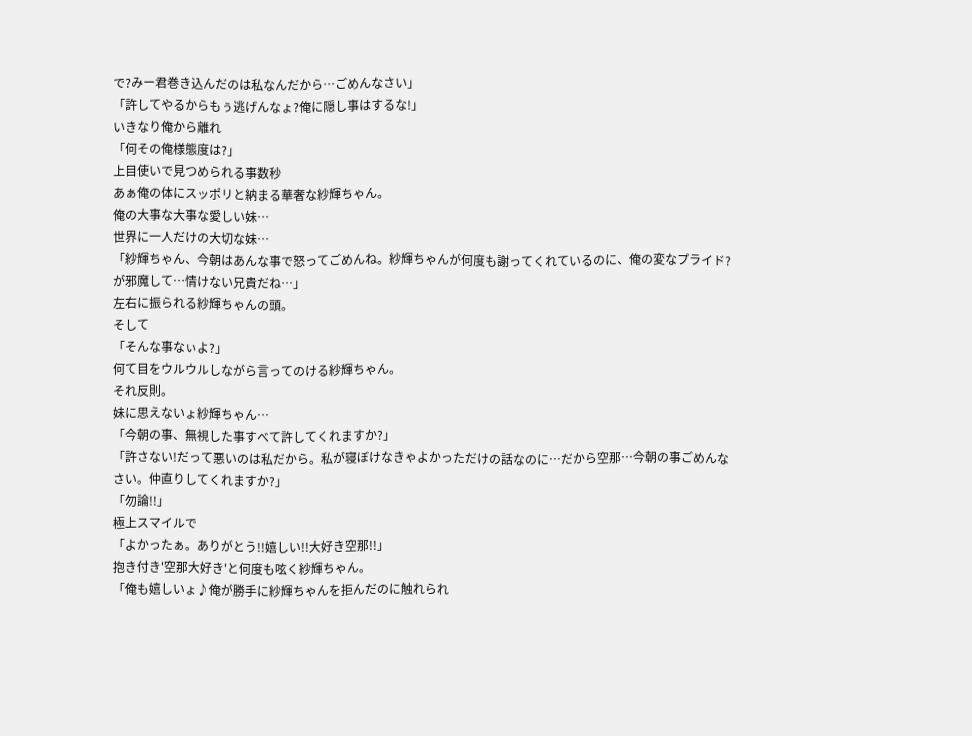で?みー君巻き込んだのは私なんだから…ごめんなさい」
「許してやるからもぅ逃げんなょ?俺に隠し事はするな!」
いきなり俺から離れ
「何その俺様態度は?」
上目使いで見つめられる事数秒
あぁ俺の体にスッポリと納まる華奢な紗輝ちゃん。
俺の大事な大事な愛しい妹…
世界に一人だけの大切な妹…
「紗輝ちゃん、今朝はあんな事で怒ってごめんね。紗輝ちゃんが何度も謝ってくれているのに、俺の変なプライド?が邪魔して…情けない兄貴だね…」
左右に振られる紗輝ちゃんの頭。
そして
「そんな事なぃよ?」
何て目をウルウルしながら言ってのける紗輝ちゃん。
それ反則。
妹に思えないょ紗輝ちゃん…
「今朝の事、無視した事すべて許してくれますか?」
「許さない!だって悪いのは私だから。私が寝ぼけなきゃよかっただけの話なのに…だから空那…今朝の事ごめんなさい。仲直りしてくれますか?」
「勿論!!」
極上スマイルで
「よかったぁ。ありがとう!!嬉しい!!大好き空那!!」
抱き付き'空那大好き'と何度も呟く紗輝ちゃん。
「俺も嬉しいょ♪俺が勝手に紗輝ちゃんを拒んだのに触れられ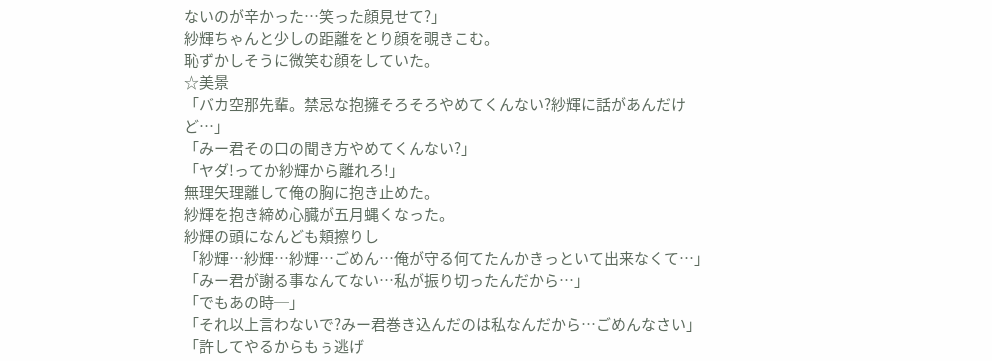ないのが辛かった…笑った顔見せて?」
紗輝ちゃんと少しの距離をとり顔を覗きこむ。
恥ずかしそうに微笑む顔をしていた。
☆美景
「バカ空那先輩。禁忌な抱擁そろそろやめてくんない?紗輝に話があんだけど…」
「みー君その口の聞き方やめてくんない?」
「ヤダ!ってか紗輝から離れろ!」
無理矢理離して俺の胸に抱き止めた。
紗輝を抱き締め心臓が五月蝿くなった。
紗輝の頭になんども頬擦りし
「紗輝…紗輝…紗輝…ごめん…俺が守る何てたんかきっといて出来なくて…」
「みー君が謝る事なんてない…私が振り切ったんだから…」
「でもあの時─」
「それ以上言わないで?みー君巻き込んだのは私なんだから…ごめんなさい」
「許してやるからもぅ逃げ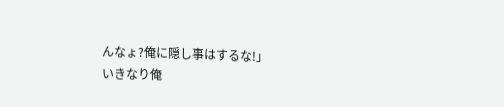んなょ?俺に隠し事はするな!」
いきなり俺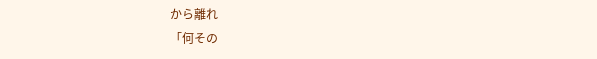から離れ
「何その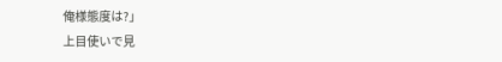俺様態度は?」
上目使いで見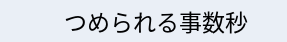つめられる事数秒